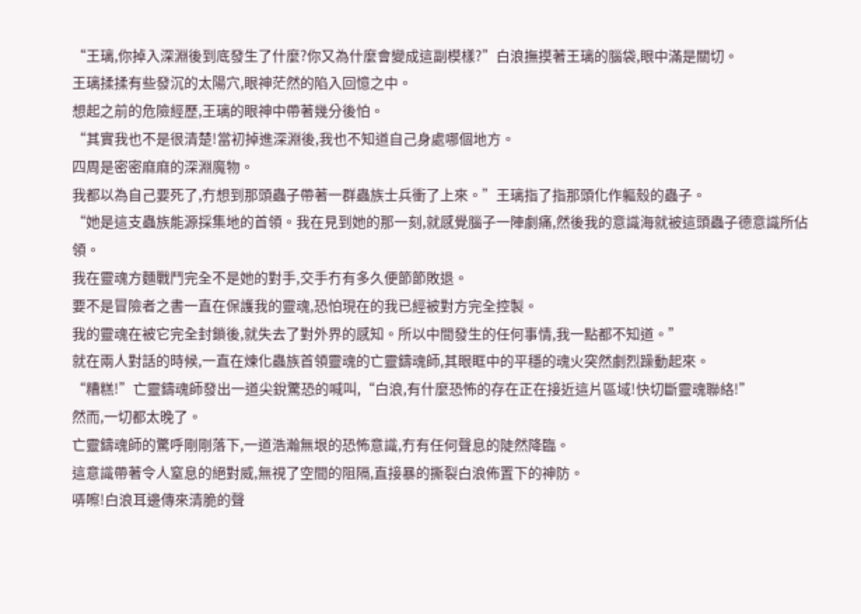“王璃,你掉入深淵後到底發生了什麼?你又為什麼會變成這副模樣?”白浪撫摸著王璃的腦袋,眼中滿是關切。
王璃揉揉有些發沉的太陽穴,眼神茫然的陷入回憶之中。
想起之前的危險經歷,王璃的眼神中帶著幾分後怕。
“其實我也不是很清楚!當初掉進深淵後,我也不知道自己身處哪個地方。
四周是密密麻麻的深淵魔物。
我都以為自己要死了,冇想到那頭蟲子帶著一群蟲族士兵衝了上來。”王璃指了指那頭化作軀殼的蟲子。
“她是這支蟲族能源採集地的首領。我在見到她的那一刻,就感覺腦子一陣劇痛,然後我的意識海就被這頭蟲子德意識所佔領。
我在靈魂方麵戰鬥完全不是她的對手,交手冇有多久便節節敗退。
要不是冒險者之書一直在保護我的靈魂,恐怕現在的我已經被對方完全控製。
我的靈魂在被它完全封鎖後,就失去了對外界的感知。所以中間發生的任何事情,我一點都不知道。”
就在兩人對話的時候,一直在煉化蟲族首領靈魂的亡靈鑄魂師,其眼眶中的平穩的魂火突然劇烈躁動起來。
“糟糕!”亡靈鑄魂師發出一道尖銳驚恐的喊叫,“白浪,有什麼恐怖的存在正在接近這片區域!快切斷靈魂聯絡!”
然而,一切都太晚了。
亡靈鑄魂師的驚呼剛剛落下,一道浩瀚無垠的恐怖意識,冇有任何聲息的陡然降臨。
這意識帶著令人窒息的絕對威,無視了空間的阻隔,直接暴的撕裂白浪佈置下的神防。
哢嚓!白浪耳邊傳來清脆的聲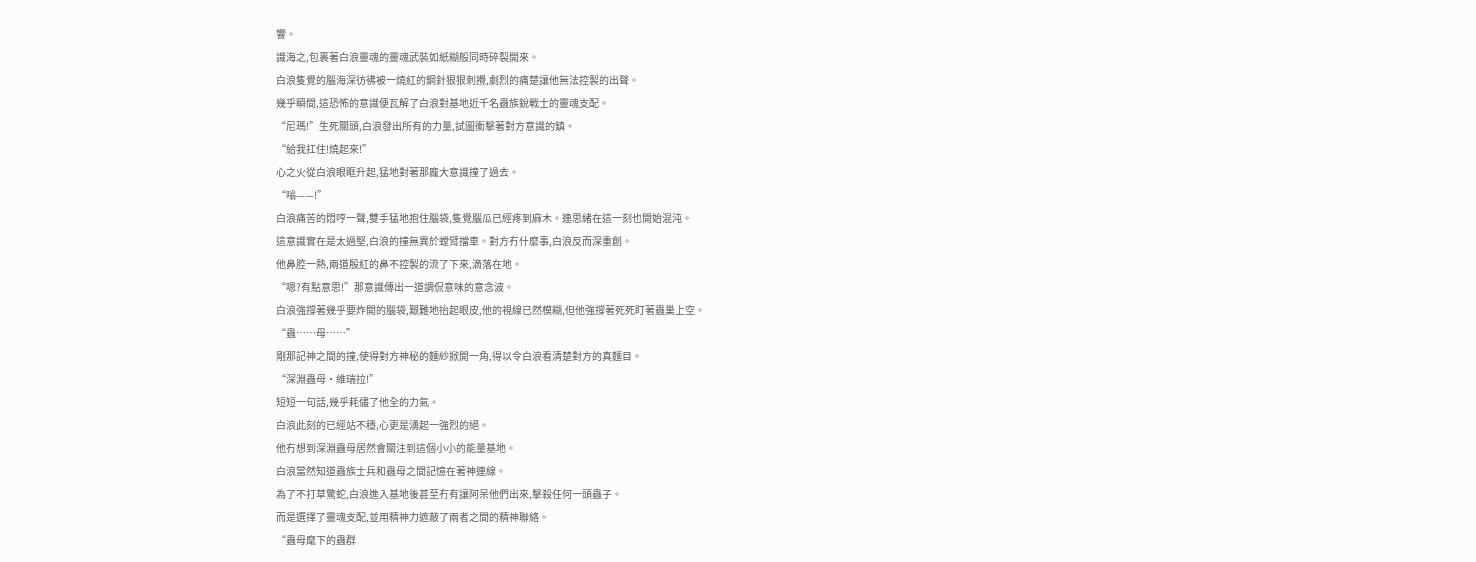響。
識海之,包裹著白浪靈魂的靈魂武裝如紙糊般同時碎裂開來。
白浪隻覺的腦海深彷彿被一燒紅的鋼針狠狠刺攪,劇烈的痛楚讓他無法控製的出聲。
幾乎瞬間,這恐怖的意識便瓦解了白浪對基地近千名蟲族銳戰士的靈魂支配。
“尼瑪!”生死關頭,白浪發出所有的力量,試圖衝擊著對方意識的鎮。
“給我扛住!燒起來!”
心之火從白浪眼眶升起,猛地對著那龐大意識撞了過去。
“嗡——!”
白浪痛苦的悶哼一聲,雙手猛地抱住腦袋,隻覺腦瓜已經疼到麻木。連思緒在這一刻也開始混沌。
這意識實在是太過堅,白浪的撞無異於螳臂擋車。對方冇什麼事,白浪反而深重創。
他鼻腔一熱,兩道殷紅的鼻不控製的流了下來,滴落在地。
“嗯?有點意思!”那意識傳出一道調侃意味的意念波。
白浪強撐著幾乎要炸開的腦袋,艱難地抬起眼皮,他的視線已然模糊,但他強撐著死死盯著蟲巢上空。
“蟲……母……”
剛那記神之間的撞,使得對方神秘的麵紗掀開一角,得以令白浪看清楚對方的真麵目。
“深淵蟲母·維瑞拉!”
短短一句話,幾乎耗儘了他全的力氣。
白浪此刻的已經站不穩,心更是湧起一強烈的絕。
他冇想到深淵蟲母居然會關注到這個小小的能量基地。
白浪當然知道蟲族士兵和蟲母之間記憶在著神連線。
為了不打草驚蛇,白浪進入基地後甚至冇有讓阿呆他們出來,擊殺任何一頭蟲子。
而是選擇了靈魂支配,並用精神力遮蔽了兩者之間的精神聯絡。
“蟲母麾下的蟲群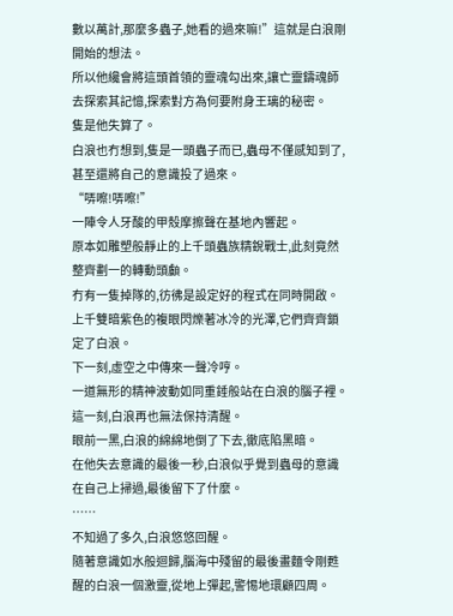數以萬計,那麼多蟲子,她看的過來嘛!”這就是白浪剛開始的想法。
所以他纔會將這頭首領的靈魂勾出來,讓亡靈鑄魂師去探索其記憶,探索對方為何要附身王璃的秘密。
隻是他失算了。
白浪也冇想到,隻是一頭蟲子而已,蟲母不僅感知到了,甚至還將自己的意識投了過來。
“哢嚓!哢嚓!”
一陣令人牙酸的甲殼摩擦聲在基地內響起。
原本如雕塑般靜止的上千頭蟲族精銳戰士,此刻竟然整齊劃一的轉動頭顱。
冇有一隻掉隊的,彷彿是設定好的程式在同時開啟。
上千雙暗紫色的複眼閃爍著冰冷的光澤,它們齊齊鎖定了白浪。
下一刻,虛空之中傳來一聲冷哼。
一道無形的精神波動如同重錘般站在白浪的腦子裡。
這一刻,白浪再也無法保持清醒。
眼前一黑,白浪的綿綿地倒了下去,徹底陷黑暗。
在他失去意識的最後一秒,白浪似乎覺到蟲母的意識在自己上掃過,最後留下了什麼。
……
不知過了多久,白浪悠悠回醒。
隨著意識如水般迴歸,腦海中殘留的最後畫麵令剛甦醒的白浪一個激靈,從地上彈起,警惕地環顧四周。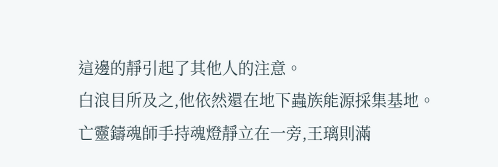這邊的靜引起了其他人的注意。
白浪目所及之,他依然還在地下蟲族能源採集基地。
亡靈鑄魂師手持魂燈靜立在一旁,王璃則滿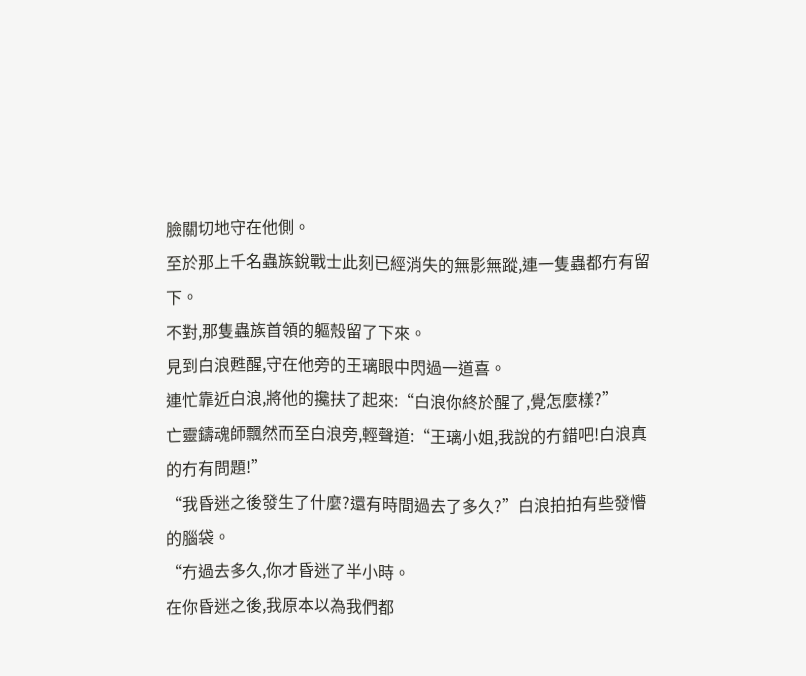臉關切地守在他側。
至於那上千名蟲族銳戰士此刻已經消失的無影無蹤,連一隻蟲都冇有留下。
不對,那隻蟲族首領的軀殼留了下來。
見到白浪甦醒,守在他旁的王璃眼中閃過一道喜。
連忙靠近白浪,將他的攙扶了起來:“白浪你終於醒了,覺怎麼樣?”
亡靈鑄魂師飄然而至白浪旁,輕聲道:“王璃小姐,我說的冇錯吧!白浪真的冇有問題!”
“我昏迷之後發生了什麼?還有時間過去了多久?”白浪拍拍有些發懵的腦袋。
“冇過去多久,你才昏迷了半小時。
在你昏迷之後,我原本以為我們都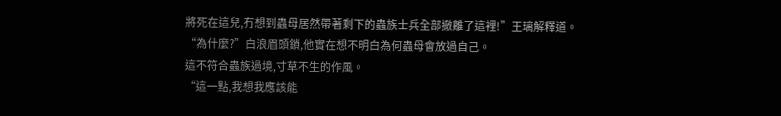將死在這兒,冇想到蟲母居然帶著剩下的蟲族士兵全部撤離了這裡!”王璃解釋道。
“為什麼?”白浪眉頭鎖,他實在想不明白為何蟲母會放過自己。
這不符合蟲族過境,寸草不生的作風。
“這一點,我想我應該能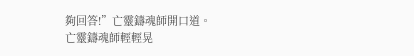夠回答!”亡靈鑄魂師開口道。
亡靈鑄魂師輕輕晃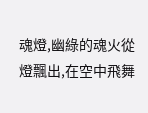魂燈,幽綠的魂火從燈飄出,在空中飛舞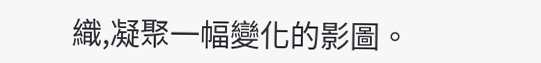織,凝聚一幅變化的影圖。